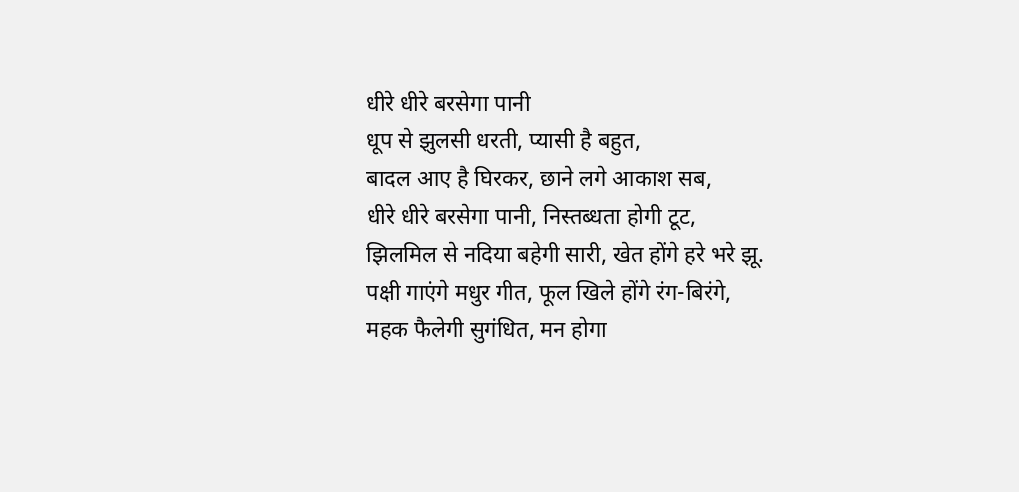धीरे धीरे बरसेगा पानी
धूप से झुलसी धरती, प्यासी है बहुत,
बादल आए है घिरकर, छाने लगे आकाश सब,
धीरे धीरे बरसेगा पानी, निस्तब्धता होगी टूट,
झिलमिल से नदिया बहेगी सारी, खेत होंगे हरे भरे झू.
पक्षी गाएंगे मधुर गीत, फूल खिले होंगे रंग-बिरंगे,
महक फैलेगी सुगंधित, मन होगा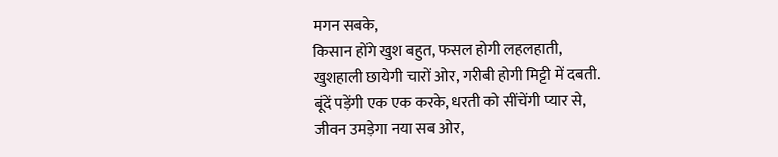मगन सबके,
किसान होंगे खुश बहुत, फसल होगी लहलहाती,
खुशहाली छायेगी चारों ओर, गरीबी होगी मिट्टी में दबती.
बूंदें पड़ेंगी एक एक करके, धरती को सींचेंगी प्यार से,
जीवन उमड़ेगा नया सब ओर,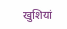खुशियां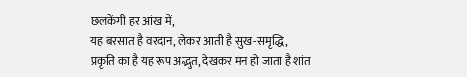छलकेंगी हर आंख में,
यह बरसात है वरदान, लेकर आती है सुख-समृद्धि,
प्रकृति का है यह रूप अद्भुत, देखकर मन हो जाता है शांत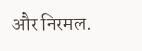और निरमल.